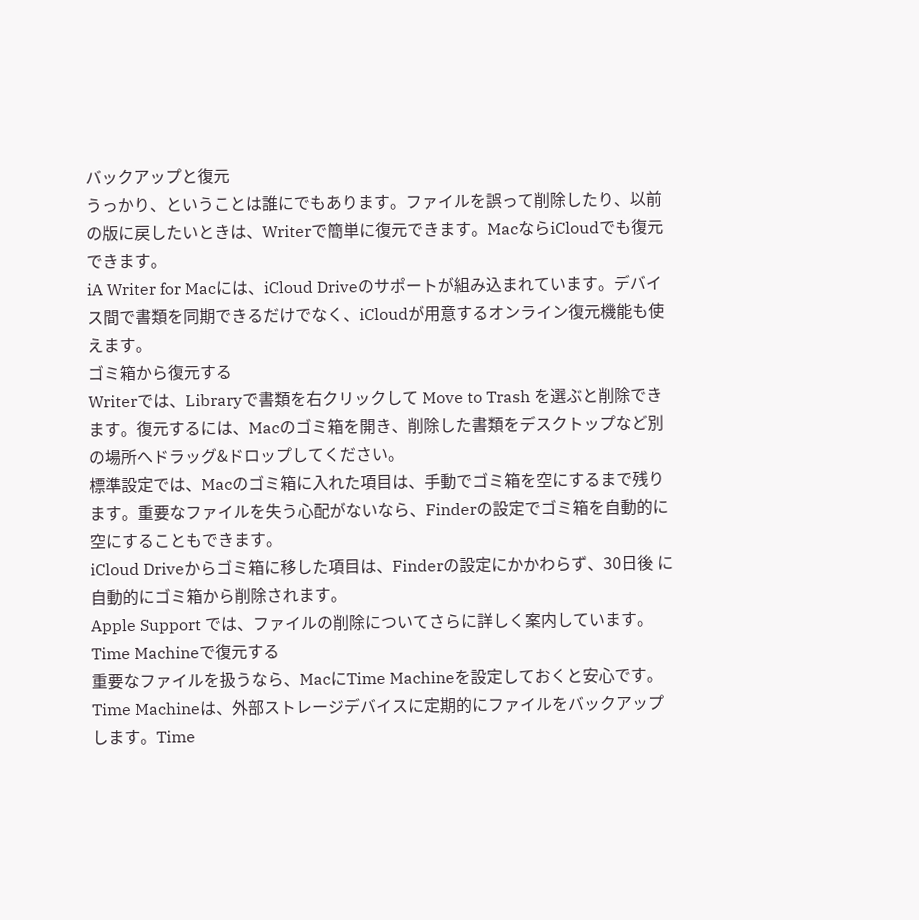バックアップと復元
うっかり、ということは誰にでもあります。ファイルを誤って削除したり、以前の版に戻したいときは、Writerで簡単に復元できます。MacならiCloudでも復元できます。
iA Writer for Macには、iCloud Driveのサポートが組み込まれています。デバイス間で書類を同期できるだけでなく、iCloudが用意するオンライン復元機能も使えます。
ゴミ箱から復元する
Writerでは、Libraryで書類を右クリックして Move to Trash を選ぶと削除できます。復元するには、Macのゴミ箱を開き、削除した書類をデスクトップなど別の場所へドラッグ&ドロップしてください。
標準設定では、Macのゴミ箱に入れた項目は、手動でゴミ箱を空にするまで残ります。重要なファイルを失う心配がないなら、Finderの設定でゴミ箱を自動的に空にすることもできます。
iCloud Driveからゴミ箱に移した項目は、Finderの設定にかかわらず、30日後 に自動的にゴミ箱から削除されます。
Apple Support では、ファイルの削除についてさらに詳しく案内しています。
Time Machineで復元する
重要なファイルを扱うなら、MacにTime Machineを設定しておくと安心です。Time Machineは、外部ストレージデバイスに定期的にファイルをバックアップします。Time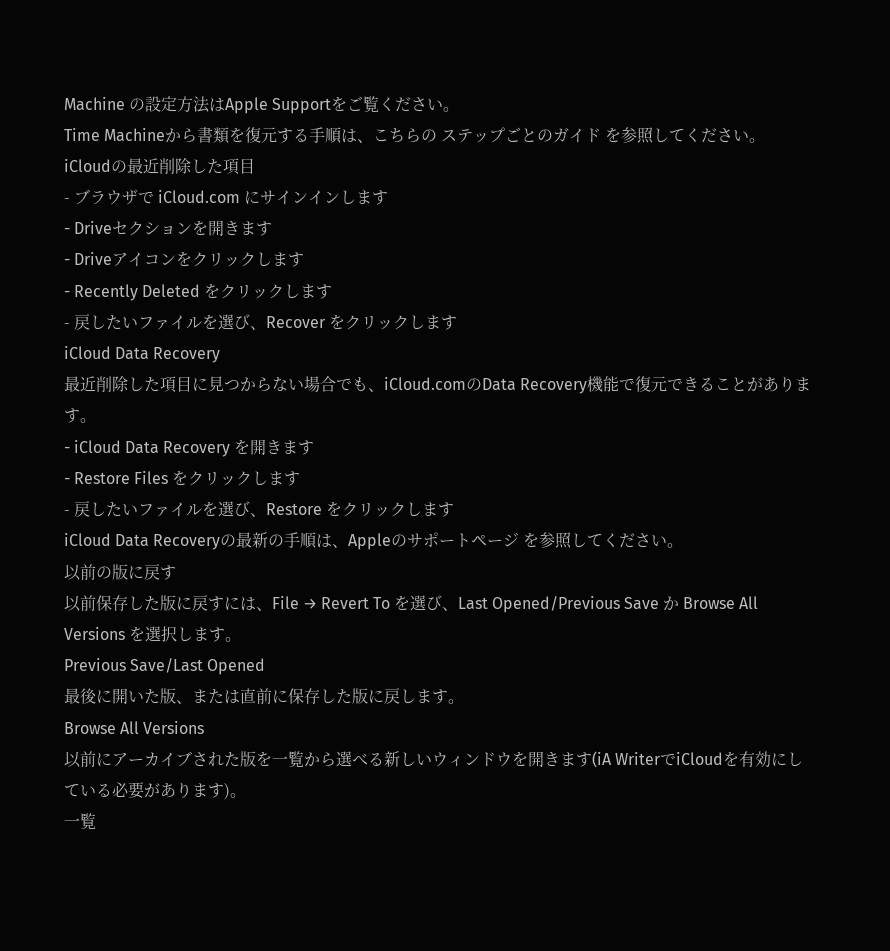Machine の設定方法はApple Supportをご覧ください。
Time Machineから書類を復元する手順は、こちらの ステップごとのガイド を参照してください。
iCloudの最近削除した項目
- ブラウザで iCloud.com にサインインします
- Driveセクションを開きます
- Driveアイコンをクリックします
- Recently Deleted をクリックします
- 戻したいファイルを選び、Recover をクリックします
iCloud Data Recovery
最近削除した項目に見つからない場合でも、iCloud.comのData Recovery機能で復元できることがあります。
- iCloud Data Recovery を開きます
- Restore Files をクリックします
- 戻したいファイルを選び、Restore をクリックします
iCloud Data Recoveryの最新の手順は、Appleのサポートページ を参照してください。
以前の版に戻す
以前保存した版に戻すには、File → Revert To を選び、Last Opened/Previous Save か Browse All Versions を選択します。
Previous Save/Last Opened
最後に開いた版、または直前に保存した版に戻します。
Browse All Versions
以前にアーカイブされた版を一覧から選べる新しいウィンドウを開きます(iA WriterでiCloudを有効にしている必要があります)。
一覧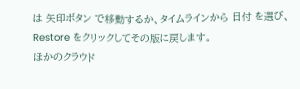は 矢印ボタン で移動するか、タイムラインから 日付 を選び、Restore をクリックしてその版に戻します。
ほかのクラウド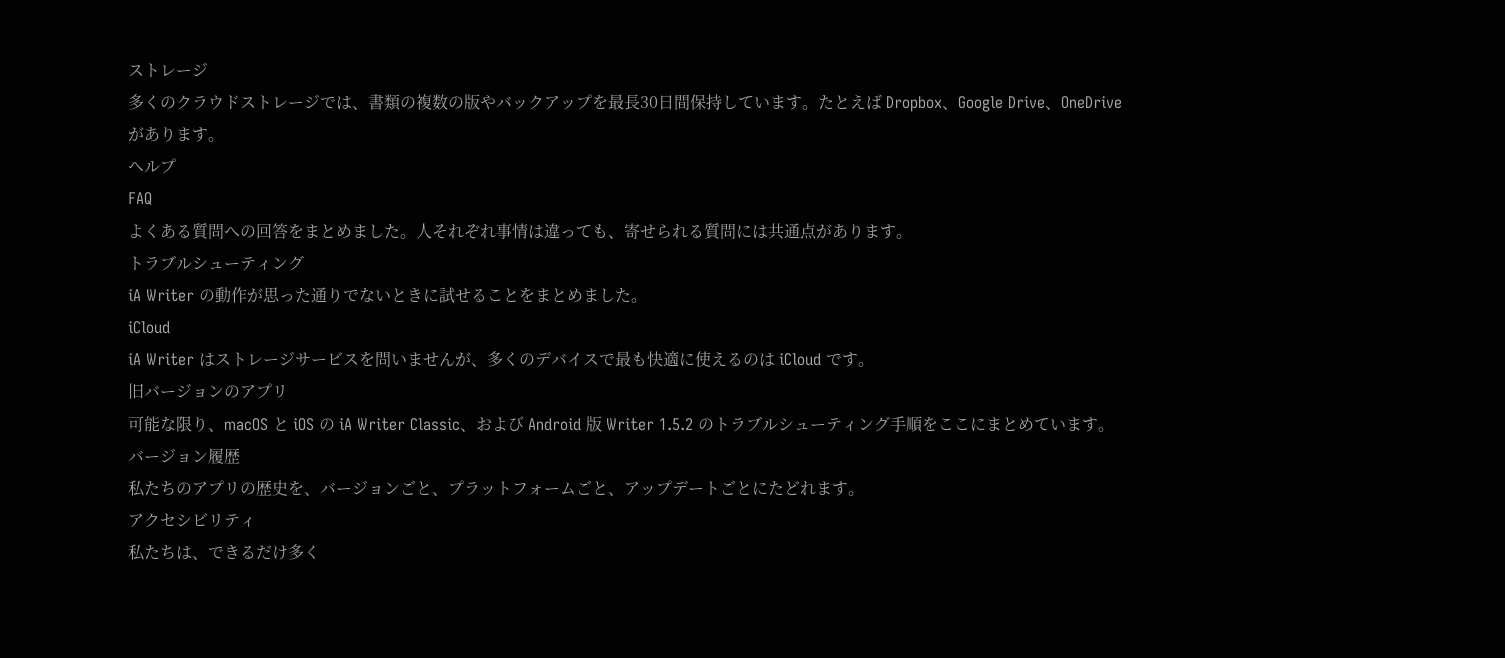ストレージ
多くのクラウドストレージでは、書類の複数の版やバックアップを最長30日間保持しています。たとえば Dropbox、Google Drive、OneDrive があります。
ヘルプ
FAQ
よくある質問への回答をまとめました。人それぞれ事情は違っても、寄せられる質問には共通点があります。
トラブルシューティング
iA Writer の動作が思った通りでないときに試せることをまとめました。
iCloud
iA Writer はストレージサービスを問いませんが、多くのデバイスで最も快適に使えるのは iCloud です。
旧バージョンのアプリ
可能な限り、macOS と iOS の iA Writer Classic、および Android 版 Writer 1.5.2 のトラブルシューティング手順をここにまとめています。
バージョン履歴
私たちのアプリの歴史を、バージョンごと、プラットフォームごと、アップデートごとにたどれます。
アクセシビリティ
私たちは、できるだけ多く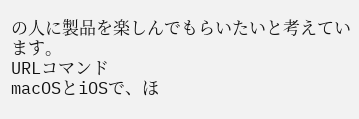の人に製品を楽しんでもらいたいと考えています。
URLコマンド
macOSとiOSで、ほ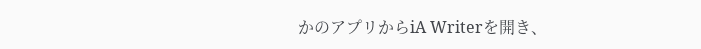かのアプリからiA Writerを開き、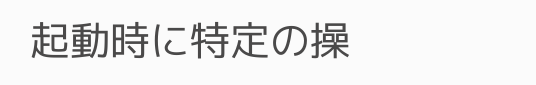起動時に特定の操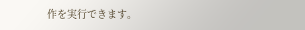作を実行できます。